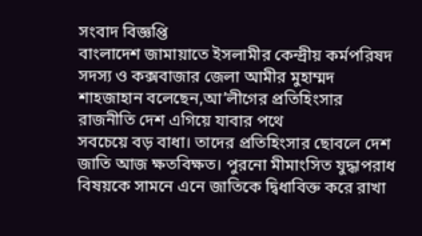সংবাদ বিজ্ঞপ্তি
বাংলাদেশ জামায়াতে ইসলামীর কেন্দ্রীয় কর্মপরিষদ সদস্য ও কক্সবাজার জেলা আমীর মুহাম্মদ শাহজাহান বলেছেন,আ’লীগের প্রতিহিংসার রাজনীতি দেশ এগিয়ে যাবার পথে
সবচেয়ে বড় বাধা। তাদের প্রতিহিংসার ছোবলে দেশ জাতি আজ ক্ষতবিক্ষত। পুরনো মীমাংসিত যুদ্ধাপরাধ বিষয়কে সামনে এনে জাতিকে দ্বিধাবিক্ত করে রাখা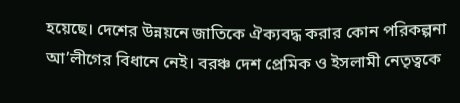হয়েছে। দেশের উন্নয়নে জাতিকে ঐক্যবদ্ধ করার কোন পরিকল্পনা আ’লীগের বিধানে নেই। বরঞ্চ দেশ প্রেমিক ও ইসলামী নেতৃত্বকে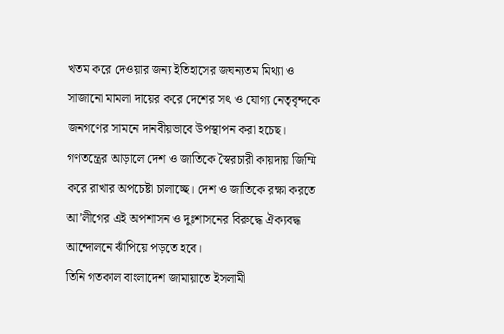খতম করে দেওয়ার জন্য ইতিহাসের জঘন্যতম মিথ্যা ও সাজানো মামলা দায়ের করে দেশের সৎ ও যোগ্য নেতৃবৃন্দকে জনগণের সামনে দানবীয়ভাবে উপস্থাপন করা হচেছ। গণতন্ত্রের আড়ালে দেশ ও জাতিকে স্বৈরচারী কায়দায় জিম্মি করে রাখার অপচেষ্টা চালাচ্ছে। দেশ ও জাতিকে রক্ষা করতে আ’লীগের এই অপশাসন ও দুঃশাসনের বিরুদ্ধে ঐক্যবদ্ধ আন্দোলনে ঝাঁপিয়ে পড়তে হবে।
তিনি গতকাল বাংলাদেশ জামায়াতে ইসলামী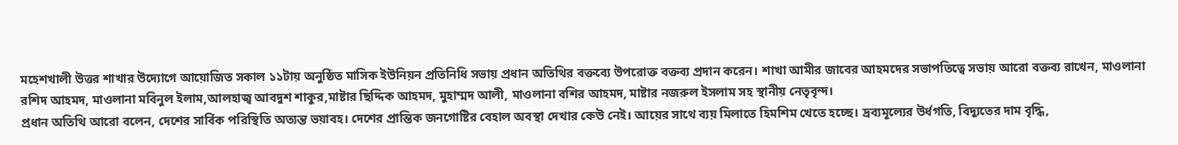মহেশখালী উত্তর শাখার উদ্যোগে আয়োজিত সকাল ১১টায় অনুষ্ঠিত মাসিক ইউনিয়ন প্রতিনিধি সভায় প্রধান অতিথির বক্তব্যে উপরোক্ত বক্তব্য প্রদান করেন। শাখা আমীর জাবের আহমদের সভাপতিত্বে সভায় আরো বক্তব্য রাখেন, মাওলানা রশিদ আহমদ, মাওলানা মবিনুল ইলাম,আলহাজ্ব আবদুশ শাকুর,মাষ্টার ছিদ্দিক আহমদ, মুহাম্মদ আলী, মাওলানা বশির আহমদ, মাষ্টার নজরুল ইসলাম সহ স্থানীয় নেতৃবৃন্দ।
প্রধান অতিথি আরো বলেন, দেশের সার্বিক পরিস্থিতি অত্যন্ত ভয়াবহ। দেশের প্রান্তিক জনগোষ্টির বেহাল অবস্থা দেখার কেউ নেই। আয়ের সাথে ব্যয় মিলাতে হিমশিম খেতে হচ্ছে। দ্রব্যমূল্যের উর্ধগতি, বিদ্যুতের দাম বৃদ্ধি,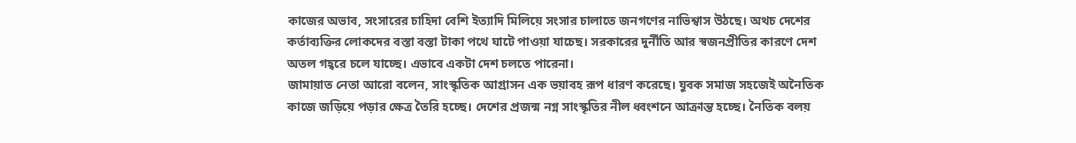কাজের অভাব, সংসারের চাহিদা বেশি ইত্যাদি মিলিয়ে সংসার চালাতে জনগণের নাভিশ্বাস উঠছে। অথচ দেশের কর্তাব্যক্তির লোকদের বস্তা বস্তা টাকা পথে ঘাটে পাওয়া যাচেছ। সরকারের দুর্নীতি আর স্বজনপ্রীতির কারণে দেশ অতল গহ্বরে চলে যাচ্ছে। এভাবে একটা দেশ চলতে পারেনা।
জামায়াত নেতা আরো বলেন, সাংস্কৃতিক আগ্রাসন এক ভয়াবহ রূপ ধারণ করেছে। যুবক সমাজ সহজেই অনৈতিক কাজে জড়িয়ে পড়ার ক্ষেত্র তৈরি হচ্ছে। দেশের প্রজন্ম নগ্ন সাংস্কৃতির নীল ধ্বংশনে আক্রান্ত হচ্ছে। নৈতিক বলয়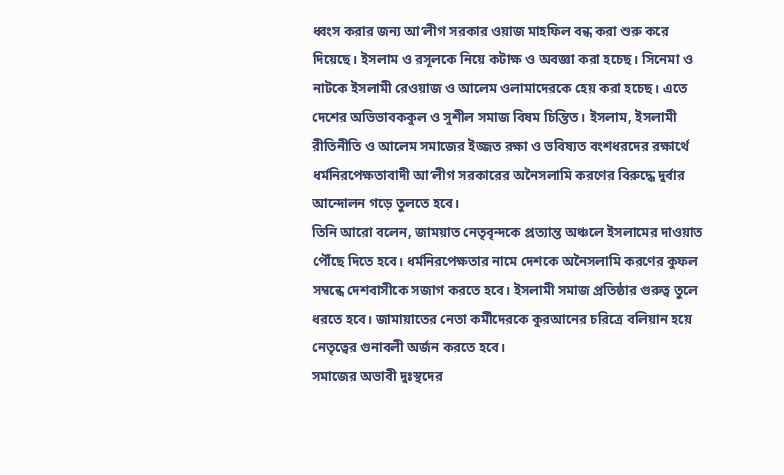ধ্বংস করার জন্য আ’লীগ সরকার ওয়াজ মাহফিল বন্ধ করা শুরু করে দিয়েছে। ইসলাম ও রসূলকে নিয়ে কটাক্ষ ও অবজ্ঞা করা হচেছ। সিনেমা ও নাটকে ইসলামী রেওয়াজ ও আলেম ওলামাদেরকে হেয় করা হচেছ। এতে দেশের অভিভাবককুল ও সুশীল সমাজ বিষম চিন্তিত। ইসলাম, ইসলামী রীতিনীতি ও আলেম সমাজের ইজ্জত রক্ষা ও ভবিষ্যত বংশধরদের রক্ষার্থে ধর্মনিরপেক্ষতাবাদী আ’লীগ সরকারের অনৈসলামি করণের বিরুদ্ধে দুর্বার আন্দোলন গড়ে তুলতে হবে।
তিনি আরো বলেন, জাময়াত নেতৃবৃন্দকে প্রত্যান্ত অঞ্চলে ইসলামের দাওয়াত পৌঁছে দিতে হবে। ধর্মনিরপেক্ষতার নামে দেশকে অনৈসলামি করণের কুফল সম্বন্ধে দেশবাসীকে সজাগ করতে হবে। ইসলামী সমাজ প্রতিষ্ঠার গুরুত্ব তুলে ধরতে হবে। জামায়াতের নেতা কর্মীদেরকে কুরআনের চরিত্রে বলিয়ান হয়ে নেতৃত্বের গুনাবলী অর্জন করতে হবে।
সমাজের অভাবী দুঃস্থদের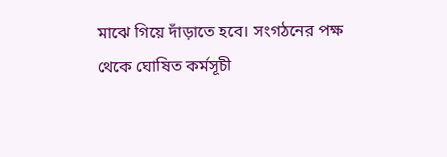মাঝে গিয়ে দাঁড়াতে হবে। সংগঠনের পক্ষ থেকে ঘোষিত কর্মসূচী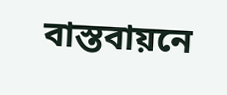বাস্তবায়নে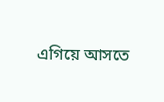এগিয়ে আসতে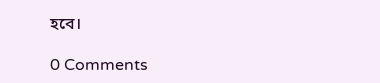হবে।

0 Comments